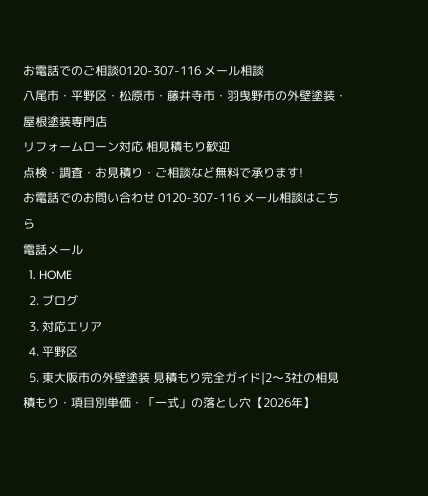お電話でのご相談0120-307-116 メール相談
八尾市・平野区・松原市・藤井寺市・羽曳野市の外壁塗装・屋根塗装専門店
リフォームローン対応 相見積もり歓迎
点検・調査・お見積り・ご相談など無料で承ります!
お電話でのお問い合わせ 0120-307-116 メール相談はこちら
電話メール
  1. HOME
  2. ブログ
  3. 対応エリア
  4. 平野区
  5. 東大阪市の外壁塗装 見積もり完全ガイド|2〜3社の相見積もり・項目別単価・「一式」の落とし穴【2026年】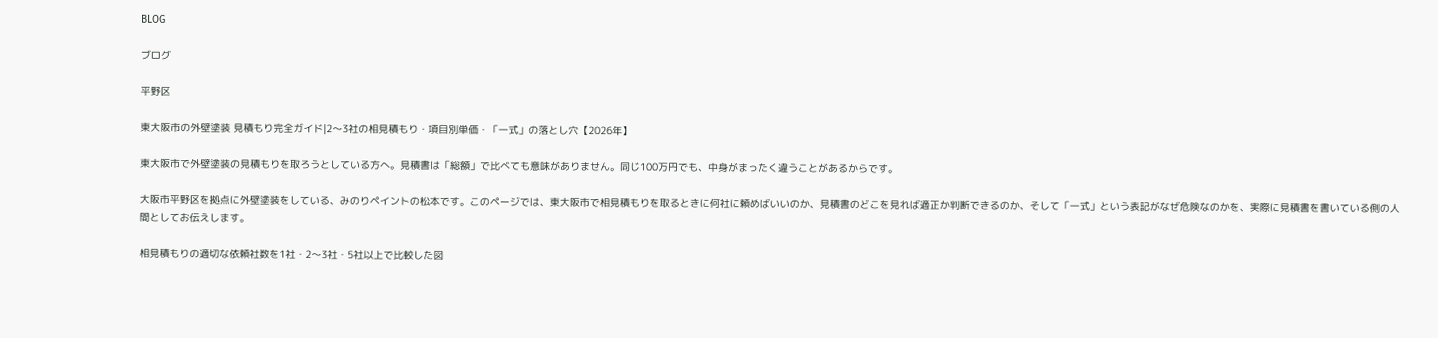BLOG

ブログ

平野区

東大阪市の外壁塗装 見積もり完全ガイド|2〜3社の相見積もり・項目別単価・「一式」の落とし穴【2026年】

東大阪市で外壁塗装の見積もりを取ろうとしている方へ。見積書は「総額」で比べても意味がありません。同じ100万円でも、中身がまったく違うことがあるからです。

大阪市平野区を拠点に外壁塗装をしている、みのりペイントの松本です。このページでは、東大阪市で相見積もりを取るときに何社に頼めばいいのか、見積書のどこを見れば適正か判断できるのか、そして「一式」という表記がなぜ危険なのかを、実際に見積書を書いている側の人間としてお伝えします。

相見積もりの適切な依頼社数を1社・2〜3社・5社以上で比較した図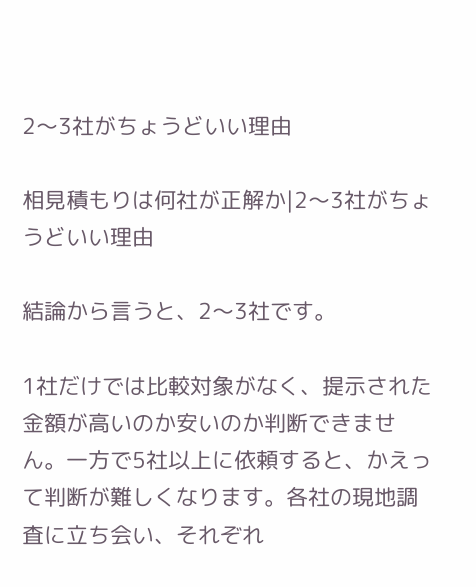2〜3社がちょうどいい理由

相見積もりは何社が正解か|2〜3社がちょうどいい理由

結論から言うと、2〜3社です。

1社だけでは比較対象がなく、提示された金額が高いのか安いのか判断できません。一方で5社以上に依頼すると、かえって判断が難しくなります。各社の現地調査に立ち会い、それぞれ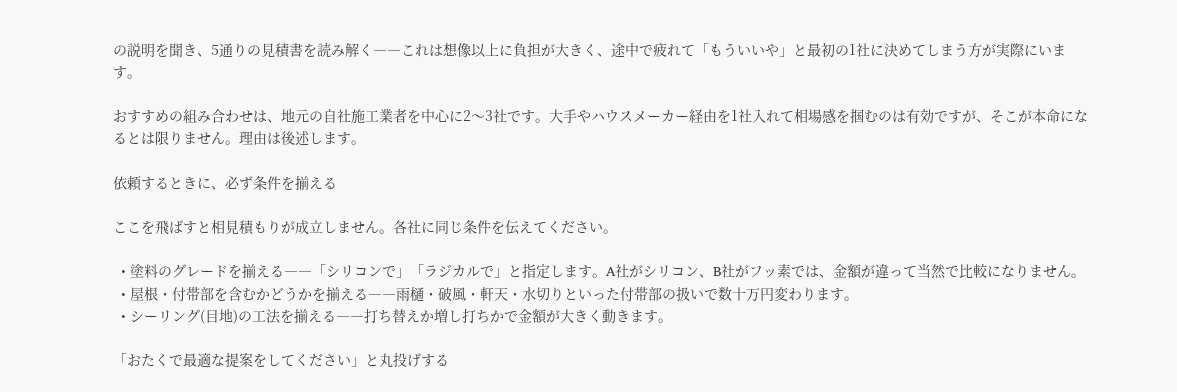の説明を聞き、5通りの見積書を読み解く――これは想像以上に負担が大きく、途中で疲れて「もういいや」と最初の1社に決めてしまう方が実際にいます。

おすすめの組み合わせは、地元の自社施工業者を中心に2〜3社です。大手やハウスメーカー経由を1社入れて相場感を掴むのは有効ですが、そこが本命になるとは限りません。理由は後述します。

依頼するときに、必ず条件を揃える

ここを飛ばすと相見積もりが成立しません。各社に同じ条件を伝えてください。

  • 塗料のグレードを揃える――「シリコンで」「ラジカルで」と指定します。A社がシリコン、B社がフッ素では、金額が違って当然で比較になりません。
  • 屋根・付帯部を含むかどうかを揃える――雨樋・破風・軒天・水切りといった付帯部の扱いで数十万円変わります。
  • シーリング(目地)の工法を揃える――打ち替えか増し打ちかで金額が大きく動きます。

「おたくで最適な提案をしてください」と丸投げする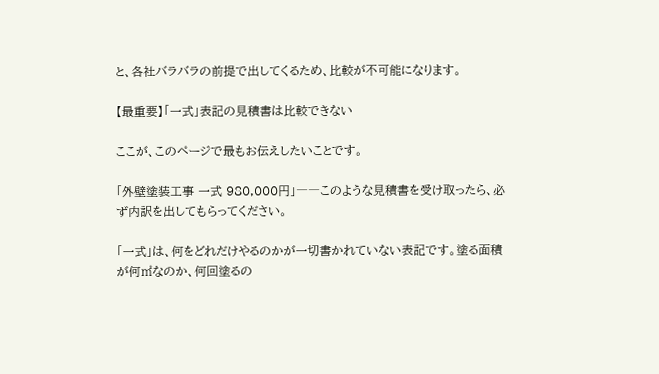と、各社バラバラの前提で出してくるため、比較が不可能になります。

【最重要】「一式」表記の見積書は比較できない

ここが、このページで最もお伝えしたいことです。

「外壁塗装工事 一式 980,000円」――このような見積書を受け取ったら、必ず内訳を出してもらってください。

「一式」は、何をどれだけやるのかが一切書かれていない表記です。塗る面積が何㎡なのか、何回塗るの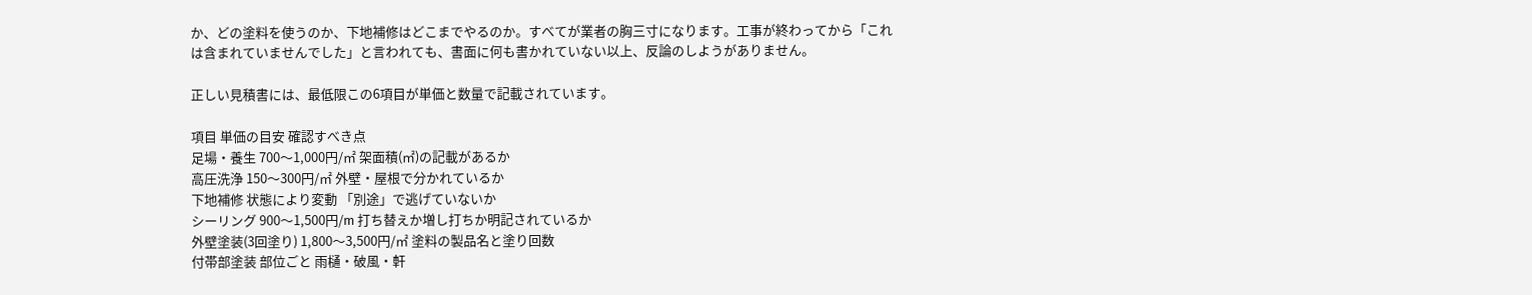か、どの塗料を使うのか、下地補修はどこまでやるのか。すべてが業者の胸三寸になります。工事が終わってから「これは含まれていませんでした」と言われても、書面に何も書かれていない以上、反論のしようがありません。

正しい見積書には、最低限この6項目が単価と数量で記載されています。

項目 単価の目安 確認すべき点
足場・養生 700〜1,000円/㎡ 架面積(㎡)の記載があるか
高圧洗浄 150〜300円/㎡ 外壁・屋根で分かれているか
下地補修 状態により変動 「別途」で逃げていないか
シーリング 900〜1,500円/m 打ち替えか増し打ちか明記されているか
外壁塗装(3回塗り) 1,800〜3,500円/㎡ 塗料の製品名と塗り回数
付帯部塗装 部位ごと 雨樋・破風・軒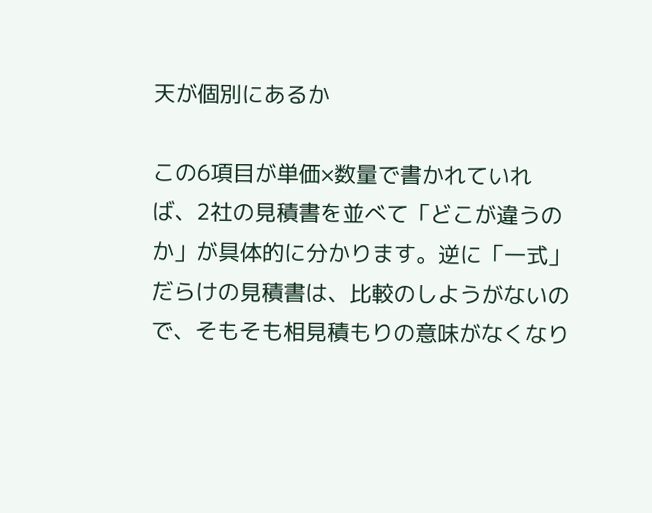天が個別にあるか

この6項目が単価×数量で書かれていれば、2社の見積書を並べて「どこが違うのか」が具体的に分かります。逆に「一式」だらけの見積書は、比較のしようがないので、そもそも相見積もりの意味がなくなり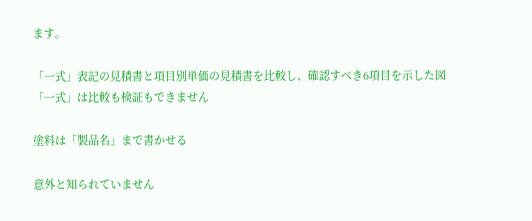ます。

「一式」表記の見積書と項目別単価の見積書を比較し、確認すべき6項目を示した図
「一式」は比較も検証もできません

塗料は「製品名」まで書かせる

意外と知られていません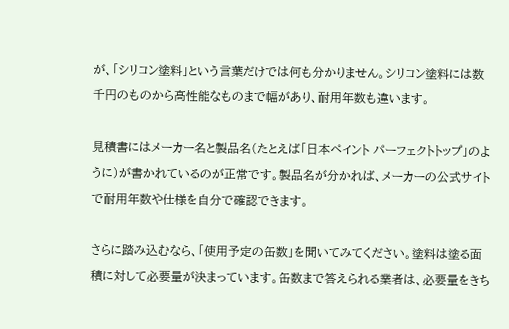が、「シリコン塗料」という言葉だけでは何も分かりません。シリコン塗料には数千円のものから高性能なものまで幅があり、耐用年数も違います。

見積書にはメーカー名と製品名(たとえば「日本ペイント パーフェクトトップ」のように)が書かれているのが正常です。製品名が分かれば、メーカーの公式サイトで耐用年数や仕様を自分で確認できます。

さらに踏み込むなら、「使用予定の缶数」を聞いてみてください。塗料は塗る面積に対して必要量が決まっています。缶数まで答えられる業者は、必要量をきち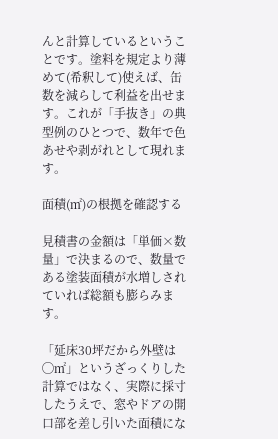んと計算しているということです。塗料を規定より薄めて(希釈して)使えば、缶数を減らして利益を出せます。これが「手抜き」の典型例のひとつで、数年で色あせや剥がれとして現れます。

面積(㎡)の根拠を確認する

見積書の金額は「単価×数量」で決まるので、数量である塗装面積が水増しされていれば総額も膨らみます。

「延床30坪だから外壁は◯㎡」というざっくりした計算ではなく、実際に採寸したうえで、窓やドアの開口部を差し引いた面積にな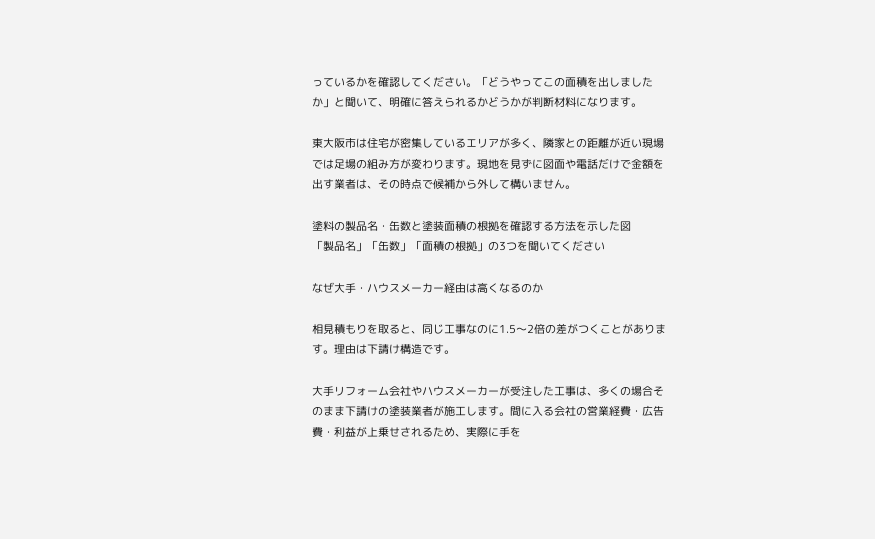っているかを確認してください。「どうやってこの面積を出しましたか」と聞いて、明確に答えられるかどうかが判断材料になります。

東大阪市は住宅が密集しているエリアが多く、隣家との距離が近い現場では足場の組み方が変わります。現地を見ずに図面や電話だけで金額を出す業者は、その時点で候補から外して構いません。

塗料の製品名・缶数と塗装面積の根拠を確認する方法を示した図
「製品名」「缶数」「面積の根拠」の3つを聞いてください

なぜ大手・ハウスメーカー経由は高くなるのか

相見積もりを取ると、同じ工事なのに1.5〜2倍の差がつくことがあります。理由は下請け構造です。

大手リフォーム会社やハウスメーカーが受注した工事は、多くの場合そのまま下請けの塗装業者が施工します。間に入る会社の営業経費・広告費・利益が上乗せされるため、実際に手を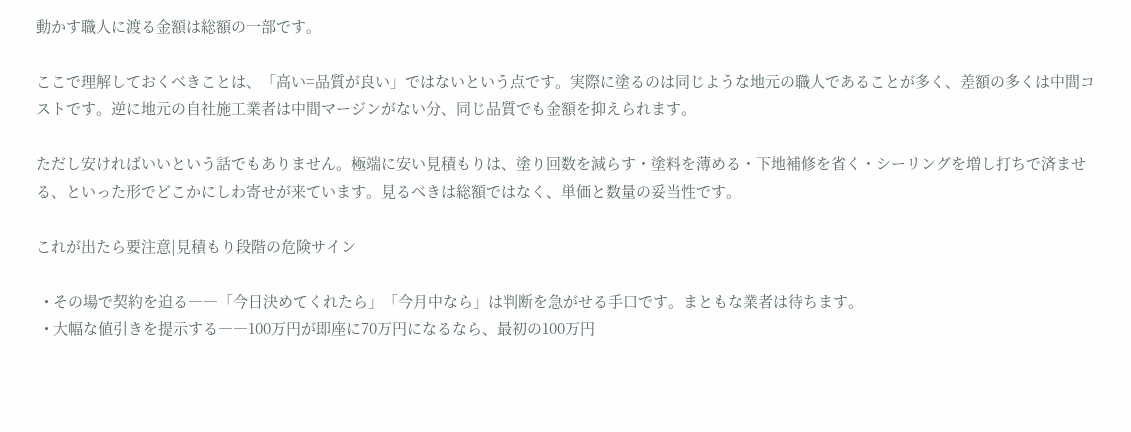動かす職人に渡る金額は総額の一部です。

ここで理解しておくべきことは、「高い=品質が良い」ではないという点です。実際に塗るのは同じような地元の職人であることが多く、差額の多くは中間コストです。逆に地元の自社施工業者は中間マージンがない分、同じ品質でも金額を抑えられます。

ただし安ければいいという話でもありません。極端に安い見積もりは、塗り回数を減らす・塗料を薄める・下地補修を省く・シーリングを増し打ちで済ませる、といった形でどこかにしわ寄せが来ています。見るべきは総額ではなく、単価と数量の妥当性です。

これが出たら要注意|見積もり段階の危険サイン

  • その場で契約を迫る――「今日決めてくれたら」「今月中なら」は判断を急がせる手口です。まともな業者は待ちます。
  • 大幅な値引きを提示する――100万円が即座に70万円になるなら、最初の100万円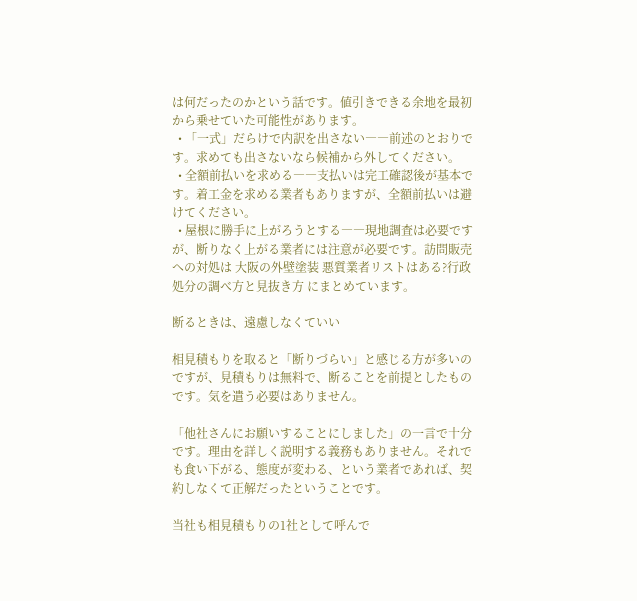は何だったのかという話です。値引きできる余地を最初から乗せていた可能性があります。
  • 「一式」だらけで内訳を出さない――前述のとおりです。求めても出さないなら候補から外してください。
  • 全額前払いを求める――支払いは完工確認後が基本です。着工金を求める業者もありますが、全額前払いは避けてください。
  • 屋根に勝手に上がろうとする――現地調査は必要ですが、断りなく上がる業者には注意が必要です。訪問販売への対処は 大阪の外壁塗装 悪質業者リストはある?行政処分の調べ方と見抜き方 にまとめています。

断るときは、遠慮しなくていい

相見積もりを取ると「断りづらい」と感じる方が多いのですが、見積もりは無料で、断ることを前提としたものです。気を遣う必要はありません。

「他社さんにお願いすることにしました」の一言で十分です。理由を詳しく説明する義務もありません。それでも食い下がる、態度が変わる、という業者であれば、契約しなくて正解だったということです。

当社も相見積もりの1社として呼んで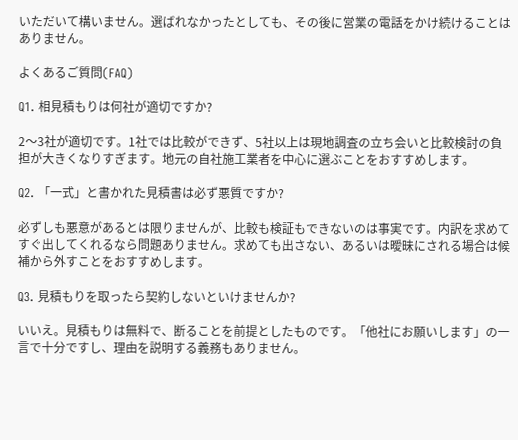いただいて構いません。選ばれなかったとしても、その後に営業の電話をかけ続けることはありません。

よくあるご質問(FAQ)

Q1. 相見積もりは何社が適切ですか?

2〜3社が適切です。1社では比較ができず、5社以上は現地調査の立ち会いと比較検討の負担が大きくなりすぎます。地元の自社施工業者を中心に選ぶことをおすすめします。

Q2. 「一式」と書かれた見積書は必ず悪質ですか?

必ずしも悪意があるとは限りませんが、比較も検証もできないのは事実です。内訳を求めてすぐ出してくれるなら問題ありません。求めても出さない、あるいは曖昧にされる場合は候補から外すことをおすすめします。

Q3. 見積もりを取ったら契約しないといけませんか?

いいえ。見積もりは無料で、断ることを前提としたものです。「他社にお願いします」の一言で十分ですし、理由を説明する義務もありません。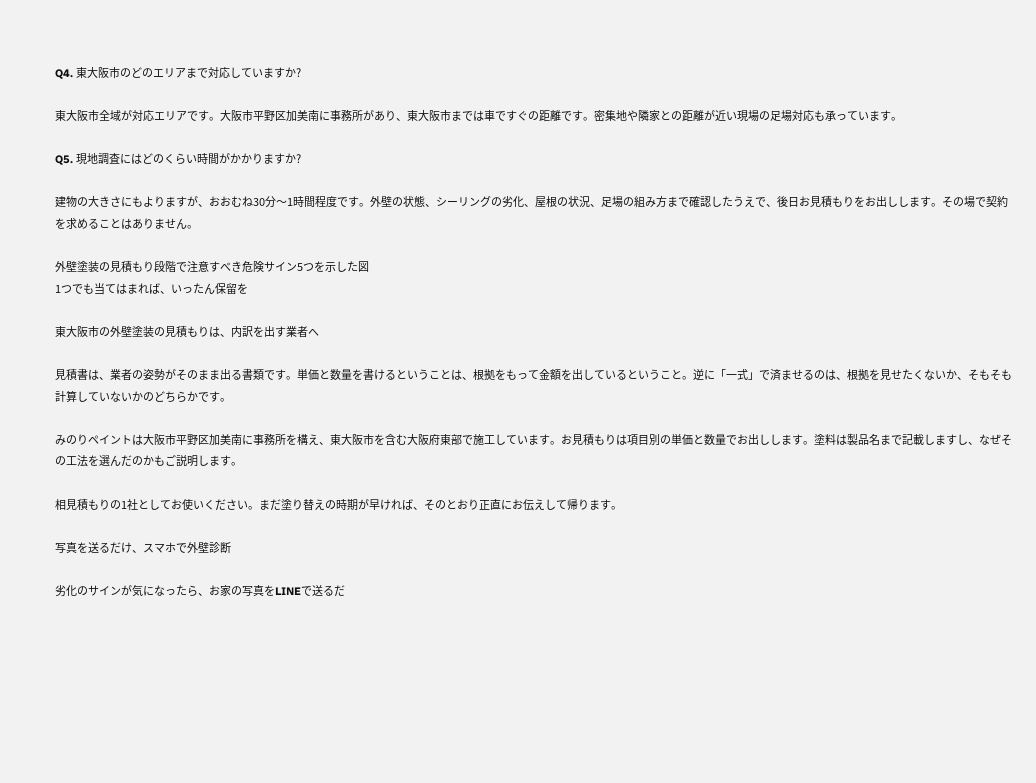Q4. 東大阪市のどのエリアまで対応していますか?

東大阪市全域が対応エリアです。大阪市平野区加美南に事務所があり、東大阪市までは車ですぐの距離です。密集地や隣家との距離が近い現場の足場対応も承っています。

Q5. 現地調査にはどのくらい時間がかかりますか?

建物の大きさにもよりますが、おおむね30分〜1時間程度です。外壁の状態、シーリングの劣化、屋根の状況、足場の組み方まで確認したうえで、後日お見積もりをお出しします。その場で契約を求めることはありません。

外壁塗装の見積もり段階で注意すべき危険サイン5つを示した図
1つでも当てはまれば、いったん保留を

東大阪市の外壁塗装の見積もりは、内訳を出す業者へ

見積書は、業者の姿勢がそのまま出る書類です。単価と数量を書けるということは、根拠をもって金額を出しているということ。逆に「一式」で済ませるのは、根拠を見せたくないか、そもそも計算していないかのどちらかです。

みのりペイントは大阪市平野区加美南に事務所を構え、東大阪市を含む大阪府東部で施工しています。お見積もりは項目別の単価と数量でお出しします。塗料は製品名まで記載しますし、なぜその工法を選んだのかもご説明します。

相見積もりの1社としてお使いください。まだ塗り替えの時期が早ければ、そのとおり正直にお伝えして帰ります。

写真を送るだけ、スマホで外壁診断

劣化のサインが気になったら、お家の写真をLINEで送るだ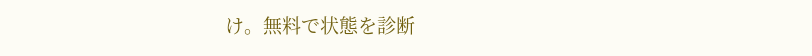け。無料で状態を診断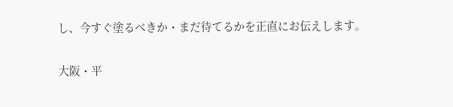し、今すぐ塗るべきか・まだ待てるかを正直にお伝えします。

大阪・平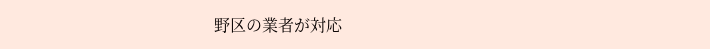野区の業者が対応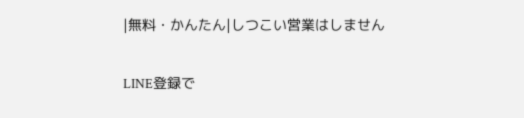|無料・かんたん|しつこい営業はしません

LINE登録で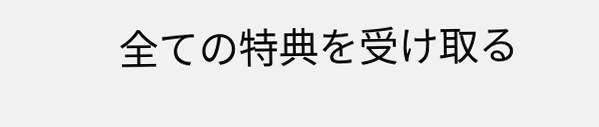全ての特典を受け取る